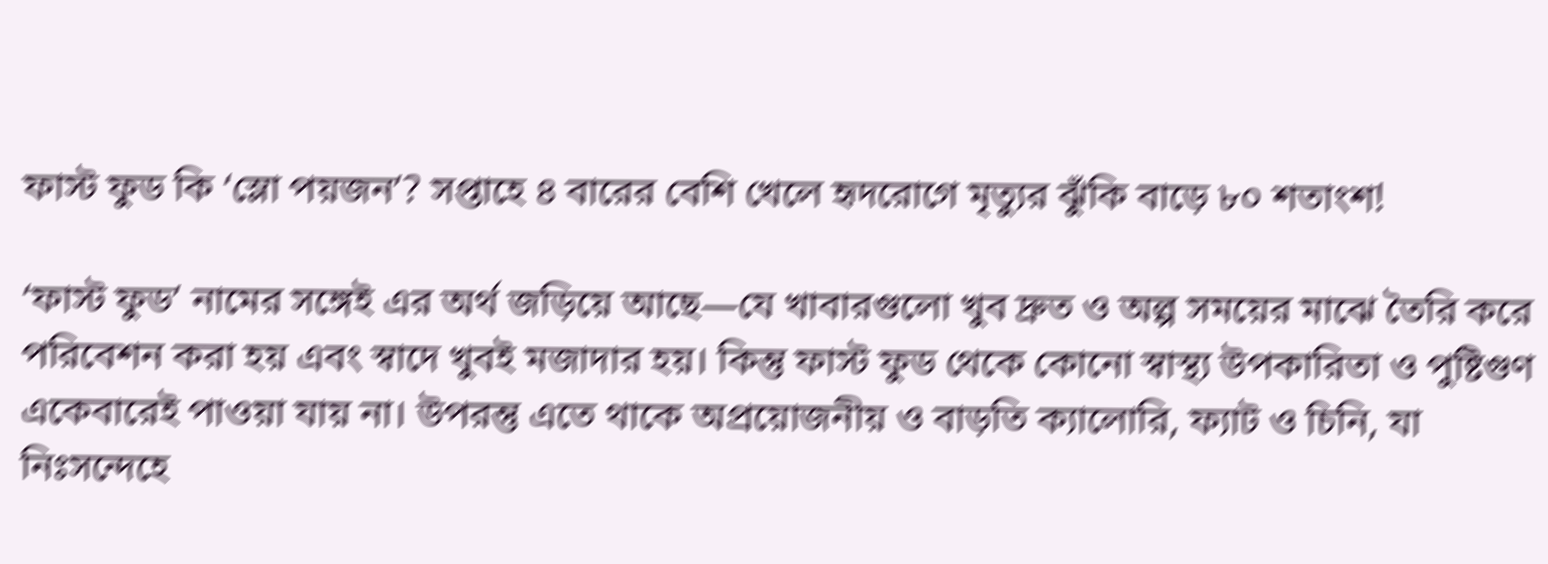ফাস্ট ফুড কি ‘স্লো পয়জন’? সপ্তাহে ৪ বারের বেশি খেলে হৃদরোগে মৃত্যুর ঝুঁকি বাড়ে ৮০ শতাংশ!

‘ফাস্ট ফুড’ নামের সঙ্গেই এর অর্থ জড়িয়ে আছে—যে খাবারগুলো খুব দ্রুত ও অল্প সময়ের মাঝে তৈরি করে পরিবেশন করা হয় এবং স্বাদে খুবই মজাদার হয়। কিন্তু ফাস্ট ফুড থেকে কোনো স্বাস্থ্য উপকারিতা ও পুষ্টিগুণ একেবারেই পাওয়া যায় না। উপরন্তু এতে থাকে অপ্রয়োজনীয় ও বাড়তি ক্যালোরি, ফ্যাট ও চিনি, যা নিঃসন্দেহে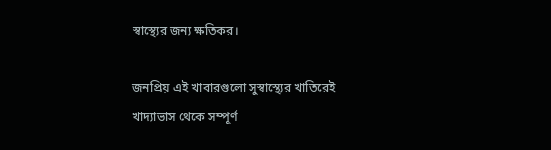স্বাস্থ্যের জন্য ক্ষতিকর।

জনপ্রিয় এই খাবারগুলো সুস্বাস্থ্যের খাতিরেই খাদ্যাভাস থেকে সম্পূর্ণ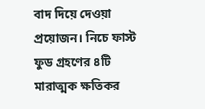বাদ দিয়ে দেওয়া প্রয়োজন। নিচে ফাস্ট ফুড গ্রহণের ৪টি মারাত্মক ক্ষতিকর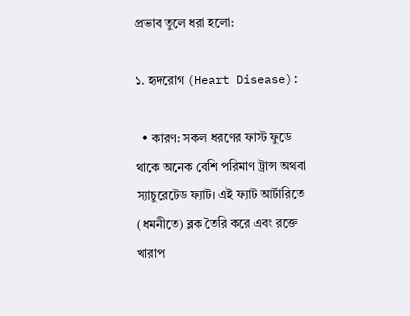প্রভাব তুলে ধরা হলো:

১. হৃদরোগ (Heart Disease):

  • কারণ: সকল ধরণের ফাস্ট ফুডে থাকে অনেক বেশি পরিমাণ ট্রান্স অথবা স্যাচুরেটেড ফ্যাট। এই ফ্যাট আর্টারিতে (ধমনীতে) ব্লক তৈরি করে এবং রক্তে খারাপ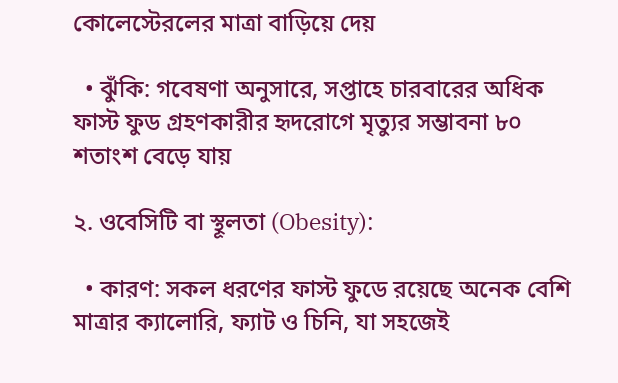কোলেস্টেরলের মাত্রা বাড়িয়ে দেয়

  • ঝুঁকি: গবেষণা অনুসারে, সপ্তাহে চারবারের অধিক ফাস্ট ফুড গ্রহণকারীর হৃদরোগে মৃত্যুর সম্ভাবনা ৮০ শতাংশ বেড়ে যায়

২. ওবেসিটি বা স্থূলতা (Obesity):

  • কারণ: সকল ধরণের ফাস্ট ফুডে রয়েছে অনেক বেশি মাত্রার ক্যালোরি, ফ্যাট ও চিনি, যা সহজেই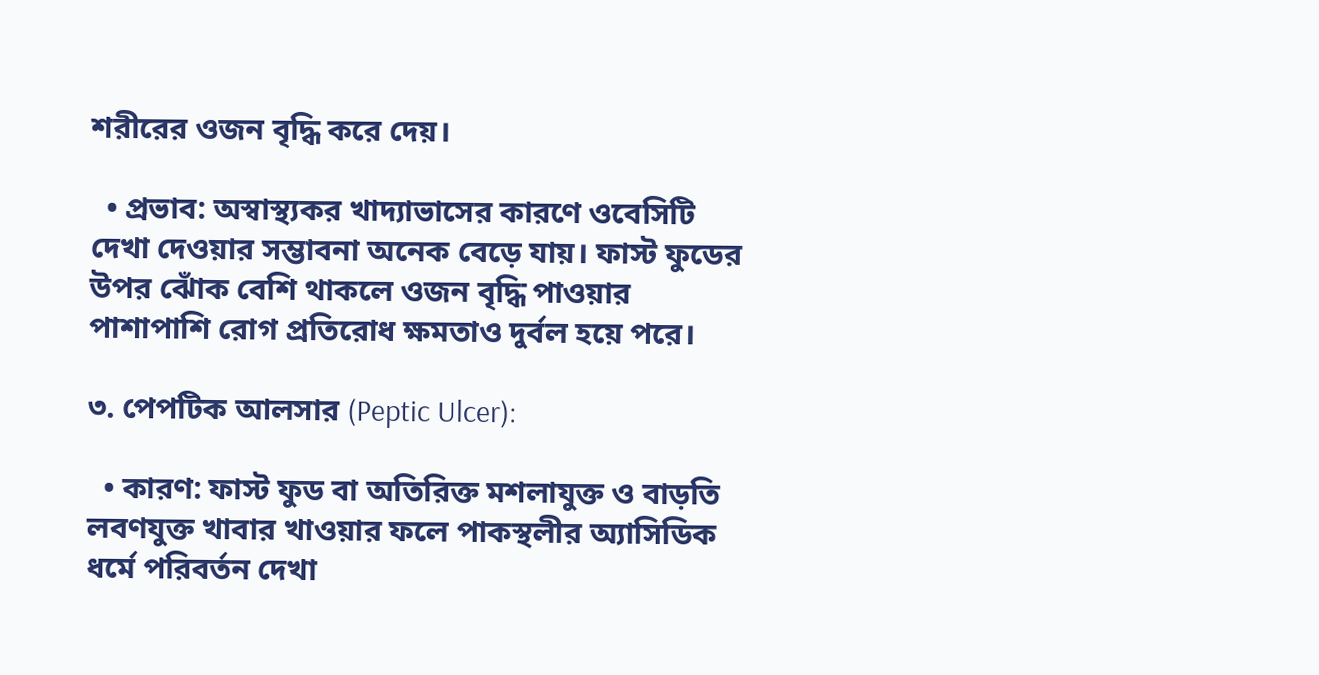শরীরের ওজন বৃদ্ধি করে দেয়।

  • প্রভাব: অস্বাস্থ্যকর খাদ্যাভাসের কারণে ওবেসিটি দেখা দেওয়ার সম্ভাবনা অনেক বেড়ে যায়। ফাস্ট ফুডের উপর ঝোঁক বেশি থাকলে ওজন বৃদ্ধি পাওয়ার পাশাপাশি রোগ প্রতিরোধ ক্ষমতাও দুর্বল হয়ে পরে।

৩. পেপটিক আলসার (Peptic Ulcer):

  • কারণ: ফাস্ট ফুড বা অতিরিক্ত মশলাযুক্ত ও বাড়তি লবণযুক্ত খাবার খাওয়ার ফলে পাকস্থলীর অ্যাসিডিক ধর্মে পরিবর্তন দেখা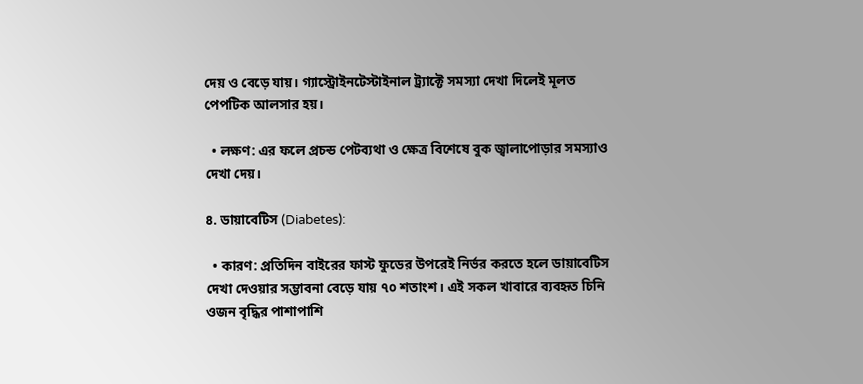দেয় ও বেড়ে যায়। গ্যাস্ট্রোইনটেস্টাইনাল ট্র্যাক্টে সমস্যা দেখা দিলেই মূলত পেপটিক আলসার হয়।

  • লক্ষণ: এর ফলে প্রচন্ড পেটব্যথা ও ক্ষেত্র বিশেষে বুক জ্বালাপোড়ার সমস্যাও দেখা দেয়।

৪. ডায়াবেটিস (Diabetes):

  • কারণ: প্রতিদিন বাইরের ফাস্ট ফুডের উপরেই নির্ভর করতে হলে ডায়াবেটিস দেখা দেওয়ার সম্ভাবনা বেড়ে যায় ৭০ শতাংশ। এই সকল খাবারে ব্যবহৃত চিনি ওজন বৃদ্ধির পাশাপাশি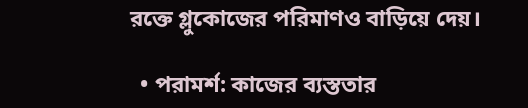রক্তে গ্লুকোজের পরিমাণও বাড়িয়ে দেয়।

  • পরামর্শ: কাজের ব্যস্ততার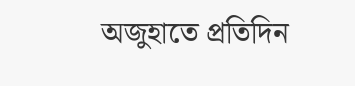অজুহাতে প্রতিদিন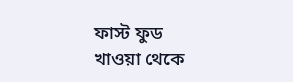ফাস্ট ফুড খাওয়া থেকে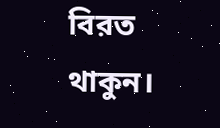বিরত থাকুন।